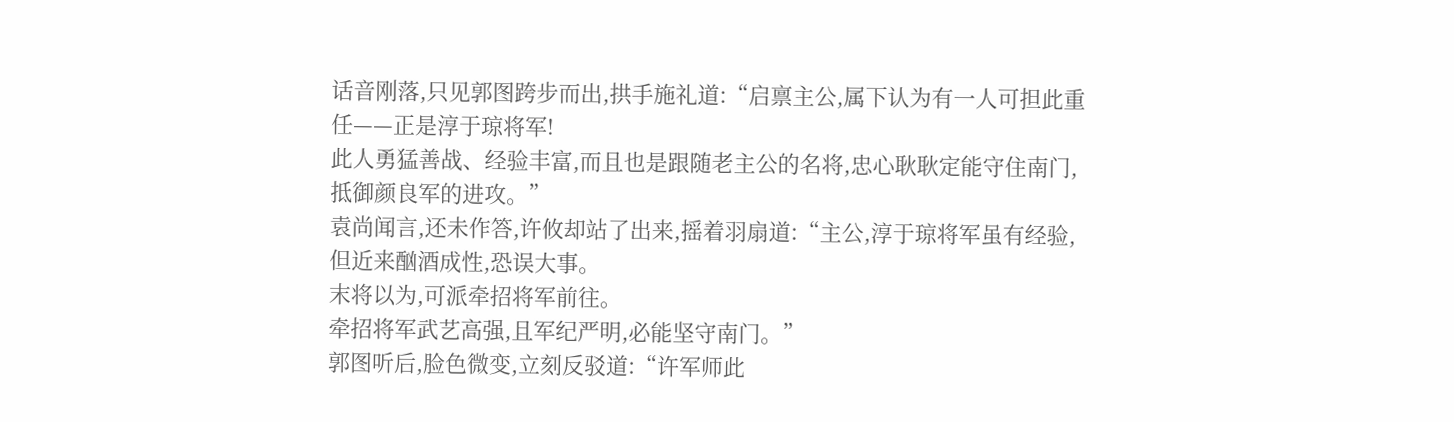话音刚落,只见郭图跨步而出,拱手施礼道:“启禀主公,属下认为有一人可担此重任——正是淳于琼将军!
此人勇猛善战、经验丰富,而且也是跟随老主公的名将,忠心耿耿定能守住南门,抵御颜良军的进攻。”
袁尚闻言,还未作答,许攸却站了出来,摇着羽扇道:“主公,淳于琼将军虽有经验,但近来酗酒成性,恐误大事。
末将以为,可派牵招将军前往。
牵招将军武艺高强,且军纪严明,必能坚守南门。”
郭图听后,脸色微变,立刻反驳道:“许军师此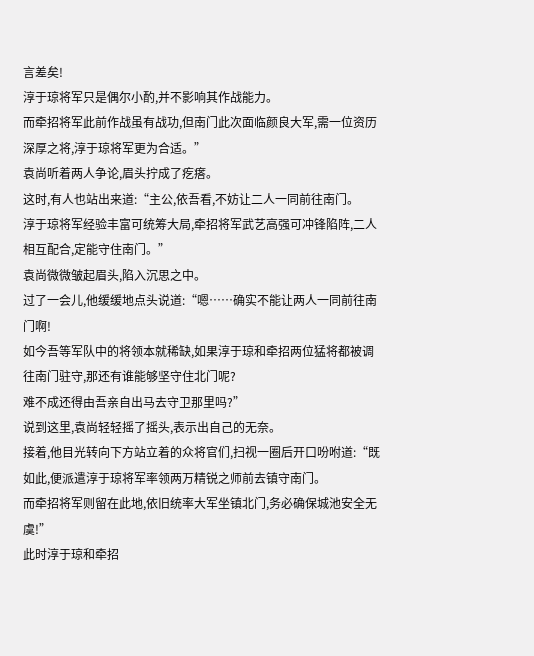言差矣!
淳于琼将军只是偶尔小酌,并不影响其作战能力。
而牵招将军此前作战虽有战功,但南门此次面临颜良大军,需一位资历深厚之将,淳于琼将军更为合适。”
袁尚听着两人争论,眉头拧成了疙瘩。
这时,有人也站出来道:“主公,依吾看,不妨让二人一同前往南门。
淳于琼将军经验丰富可统筹大局,牵招将军武艺高强可冲锋陷阵,二人相互配合,定能守住南门。”
袁尚微微皱起眉头,陷入沉思之中。
过了一会儿,他缓缓地点头说道:“嗯……确实不能让两人一同前往南门啊!
如今吾等军队中的将领本就稀缺,如果淳于琼和牵招两位猛将都被调往南门驻守,那还有谁能够坚守住北门呢?
难不成还得由吾亲自出马去守卫那里吗?”
说到这里,袁尚轻轻摇了摇头,表示出自己的无奈。
接着,他目光转向下方站立着的众将官们,扫视一圈后开口吩咐道:“既如此,便派遣淳于琼将军率领两万精锐之师前去镇守南门。
而牵招将军则留在此地,依旧统率大军坐镇北门,务必确保城池安全无虞!”
此时淳于琼和牵招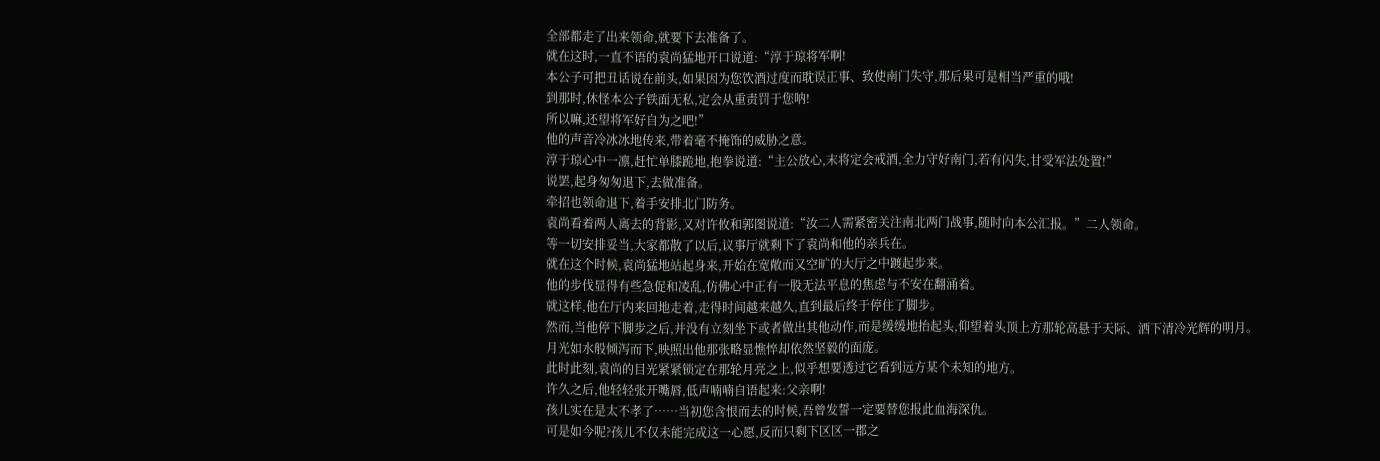全部都走了出来领命,就要下去准备了。
就在这时,一直不语的袁尚猛地开口说道:“淳于琼将军啊!
本公子可把丑话说在前头,如果因为您饮酒过度而耽误正事、致使南门失守,那后果可是相当严重的哦!
到那时,休怪本公子铁面无私,定会从重责罚于您呐!
所以嘛,还望将军好自为之吧!”
他的声音冷冰冰地传来,带着毫不掩饰的威胁之意。
淳于琼心中一凛,赶忙单膝跪地,抱拳说道:“主公放心,末将定会戒酒,全力守好南门,若有闪失,甘受军法处置!”
说罢,起身匆匆退下,去做准备。
牵招也领命退下,着手安排北门防务。
袁尚看着两人离去的背影,又对许攸和郭图说道:“汝二人需紧密关注南北两门战事,随时向本公汇报。”二人领命。
等一切安排妥当,大家都散了以后,议事厅就剩下了袁尚和他的亲兵在。
就在这个时候,袁尚猛地站起身来,开始在宽敞而又空旷的大厅之中踱起步来。
他的步伐显得有些急促和凌乱,仿佛心中正有一股无法平息的焦虑与不安在翻涌着。
就这样,他在厅内来回地走着,走得时间越来越久,直到最后终于停住了脚步。
然而,当他停下脚步之后,并没有立刻坐下或者做出其他动作,而是缓缓地抬起头,仰望着头顶上方那轮高悬于天际、洒下清冷光辉的明月。
月光如水般倾泻而下,映照出他那张略显憔悴却依然坚毅的面庞。
此时此刻,袁尚的目光紧紧锁定在那轮月亮之上,似乎想要透过它看到远方某个未知的地方。
许久之后,他轻轻张开嘴唇,低声喃喃自语起来:父亲啊!
孩儿实在是太不孝了……当初您含恨而去的时候,吾曾发誓一定要替您报此血海深仇。
可是如今呢?孩儿不仅未能完成这一心愿,反而只剩下区区一郡之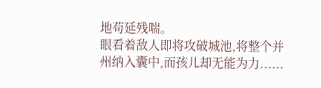地苟延残喘。
眼看着敌人即将攻破城池,将整个并州纳入囊中,而孩儿却无能为力......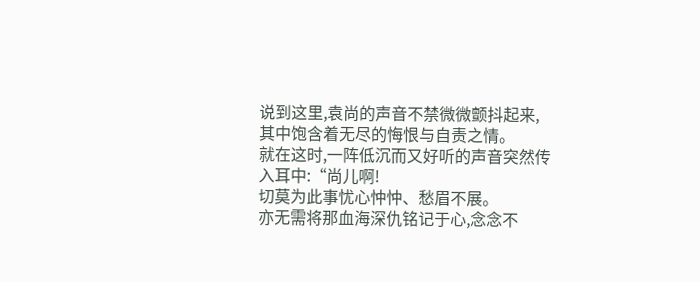说到这里,袁尚的声音不禁微微颤抖起来,其中饱含着无尽的悔恨与自责之情。
就在这时,一阵低沉而又好听的声音突然传入耳中:“尚儿啊!
切莫为此事忧心忡忡、愁眉不展。
亦无需将那血海深仇铭记于心,念念不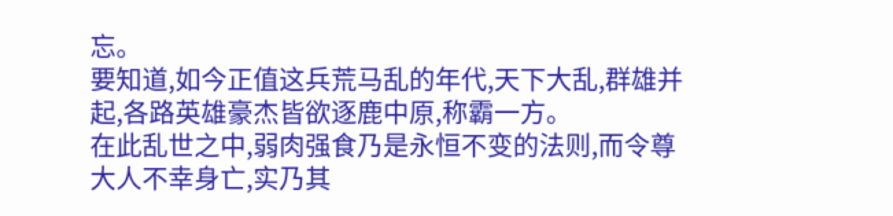忘。
要知道,如今正值这兵荒马乱的年代,天下大乱,群雄并起,各路英雄豪杰皆欲逐鹿中原,称霸一方。
在此乱世之中,弱肉强食乃是永恒不变的法则,而令尊大人不幸身亡,实乃其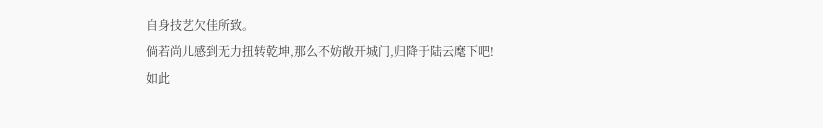自身技艺欠佳所致。
倘若尚儿感到无力扭转乾坤,那么不妨敞开城门,归降于陆云麾下吧!
如此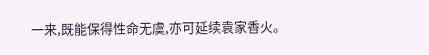一来,既能保得性命无虞,亦可延续袁家香火。